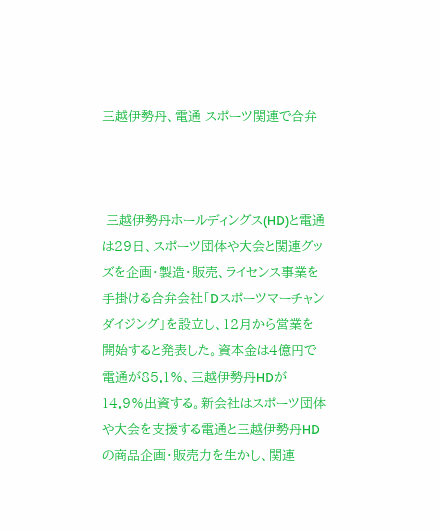三越伊勢丹、電通 スポーツ関連で合弁



 三越伊勢丹ホールディングス(HD)と電通は29日、スポーツ団体や大会と関連グッズを企画・製造・販売、ライセンス事業を手掛ける合弁会社「Dスポーツマーチャンダイジング」を設立し、12月から営業を開始すると発表した。資本金は4億円で電通が85.1%、三越伊勢丹HDが14.9%出資する。新会社はスポーツ団体や大会を支援する電通と三越伊勢丹HDの商品企画・販売力を生かし、関連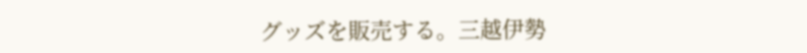グッズを販売する。三越伊勢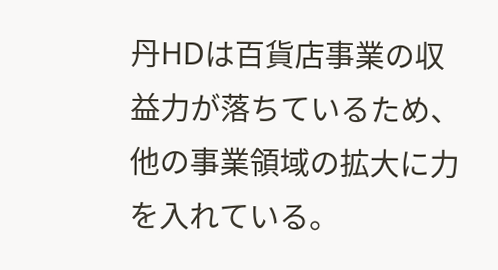丹HDは百貨店事業の収益力が落ちているため、他の事業領域の拡大に力を入れている。